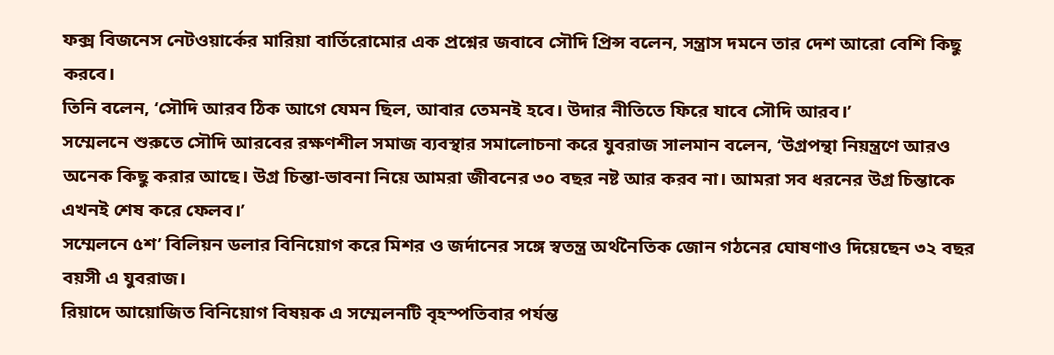ফক্স বিজনেস নেটওয়ার্কের মারিয়া বার্তিরোমোর এক প্রশ্নের জবাবে সৌদি প্রিন্স বলেন, সন্ত্রাস দমনে তার দেশ আরো বেশি কিছু করবে।
তিনি বলেন, ‘সৌদি আরব ঠিক আগে যেমন ছিল, আবার তেমনই হবে। উদার নীতিতে ফিরে যাবে সৌদি আরব।’
সম্মেলনে শুরুতে সৌদি আরবের রক্ষণশীল সমাজ ব্যবস্থার সমালোচনা করে যুবরাজ সালমান বলেন, ‘উগ্রপন্থা নিয়ন্ত্রণে আরও অনেক কিছু করার আছে। উগ্র চিন্তা-ভাবনা নিয়ে আমরা জীবনের ৩০ বছর নষ্ট আর করব না। আমরা সব ধরনের উগ্র চিন্তাকে এখনই শেষ করে ফেলব।’
সম্মেলনে ৫শ’ বিলিয়ন ডলার বিনিয়োগ করে মিশর ও জর্দানের সঙ্গে স্বতন্ত্র অর্থনৈতিক জোন গঠনের ঘোষণাও দিয়েছেন ৩২ বছর বয়সী এ যুবরাজ।
রিয়াদে আয়োজিত বিনিয়োগ বিষয়ক এ সম্মেলনটি বৃহস্পতিবার পর্যন্ত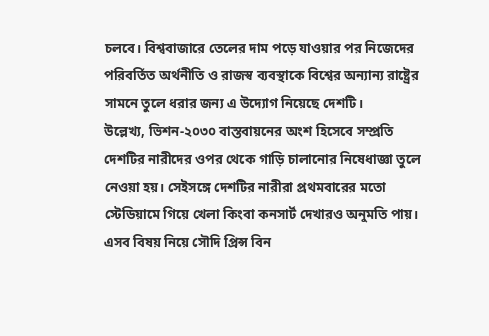চলবে। বিশ্ববাজারে তেলের দাম পড়ে যাওয়ার পর নিজেদের পরিবর্তিত অর্থনীতি ও রাজস্ব ব্যবস্থাকে বিশ্বের অন্যান্য রাষ্ট্রের সামনে তুলে ধরার জন্য এ উদ্যোগ নিয়েছে দেশটি।
উল্লেখ্য, ভিশন-২০৩০ বাস্তবায়নের অংশ হিসেবে সম্প্রতি দেশটির নারীদের ওপর থেকে গাড়ি চালানোর নিষেধাজ্ঞা তুলে নেওয়া হয়। সেইসঙ্গে দেশটির নারীরা প্রথমবারের মতো স্টেডিয়ামে গিয়ে খেলা কিংবা কনসার্ট দেখারও অনুমতি পায়।
এসব বিষয় নিয়ে সৌদি প্রিন্স বিন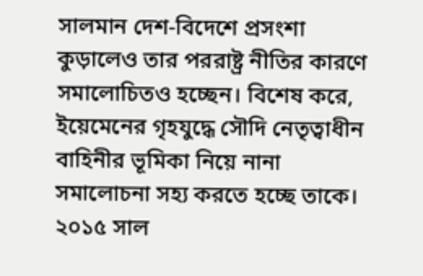সালমান দেশ-বিদেশে প্রসংশা কুড়ালেও তার পররাষ্ট্র নীতির কারণে সমালোচিতও হচ্ছেন। বিশেষ করে, ইয়েমেনের গৃহযুদ্ধে সৌদি নেতৃত্বাধীন বাহিনীর ভূমিকা নিয়ে নানা সমালোচনা সহ্য করতে হচ্ছে তাকে। ২০১৫ সাল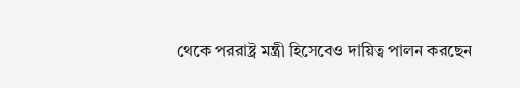থেকে পররাষ্ট্র মন্ত্রী হিসেবেও দায়িত্ব পালন করছেন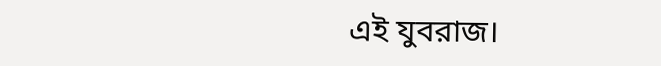এই যুবরাজ।